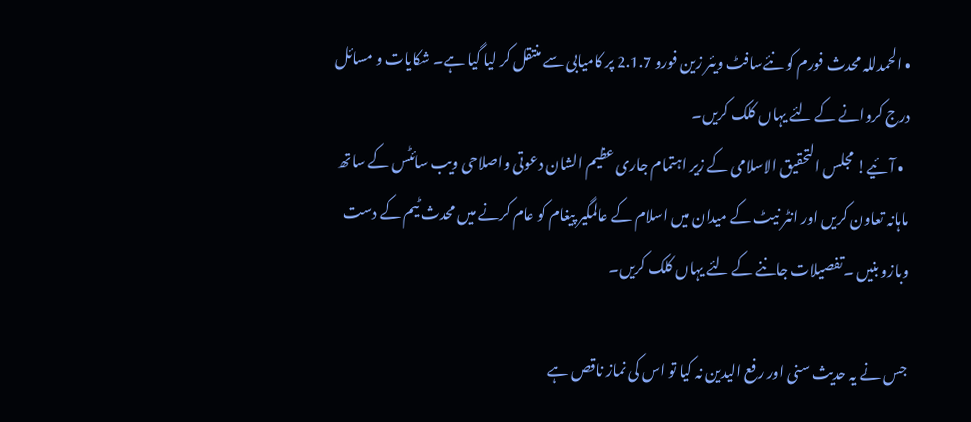• الحمدللہ محدث فورم کو نئےسافٹ ویئر زین فورو 2.1.7 پر کامیابی سے منتقل کر لیا گیا ہے۔ شکایات و مسائل درج کروانے کے لئے یہاں کلک کریں۔
  • آئیے! مجلس التحقیق الاسلامی کے زیر اہتمام جاری عظیم الشان دعوتی واصلاحی ویب سائٹس کے ساتھ ماہانہ تعاون کریں اور انٹر نیٹ کے میدان میں اسلام کے عالمگیر پیغام کو عام کرنے میں محدث ٹیم کے دست وبازو بنیں ۔تفصیلات جاننے کے لئے یہاں کلک کریں۔

جس نے یہ حدیث سنی اور رفع الیدین نہ کیا تو اس کی نماز ناقص ہے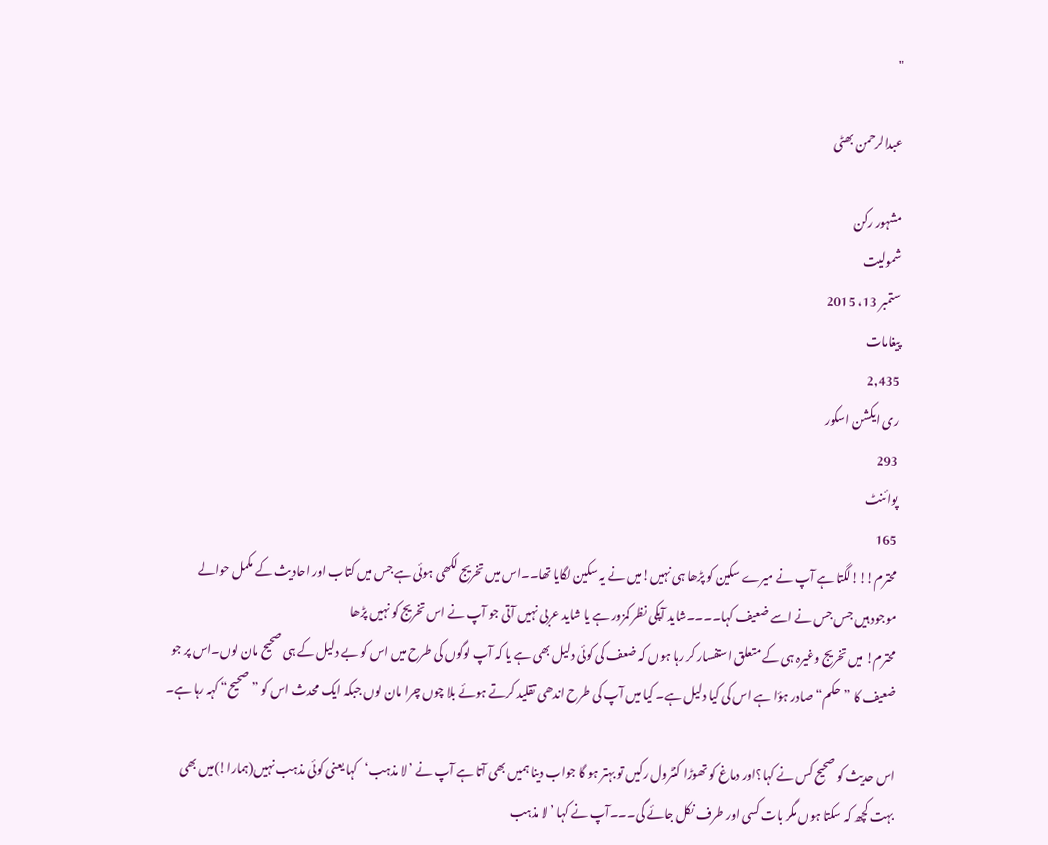"

عبدالرحمن بھٹی

مشہور رکن
شمولیت
ستمبر 13، 2015
پیغامات
2,435
ری ایکشن اسکور
293
پوائنٹ
165
محترم!!!لگتا ہے آپ نے میرے سکین کو پڑھا ہی نہیں!میں نے یہ سکین لگایا تھا۔۔اس میں تخریج لکھی ہوئی ہے جس میں کتاب اور احادیث کے مکمل حوالے موجود ہیں جس جس نے اسے ضعیف کہا۔۔۔۔شاید آپکی نظر کمزور ہے یا شاید عربی نہیں آتی جو آپ نے اس تخریج کو نہیں پڑھا
محترم! میں تخریج وغیرہ ہی کے متعلق استفسار کر رہا ہوں کہ ضعف کی کوئی دلیل بھی ہے یا کہ آپ لوگوں کی طرح میں اس کو بے دلیل کے ہی صحیح مان لوں۔اس پر جو ضعیف کا ”حکم“ صادر ہؤا ہے اس کی کیا دلیل ہے۔ کیا میں آپ کی طرح اندھی تقلید کرتے ہوئے بلا چوں چرا مان لوں جبکہ ایک محدث اس کو ”صحیح“ کہہ رہا ہے۔

اس حدیث کو صحیح کس نے کہا؟اور دماغ کو تھوڑا کنٹرول رکیں تو بہتر ہو گا جواب دینا ہمیں بھی آتا ہے آپ نے ’لا مذہب‘کہا یعنی کوئی مذہب نہیں(ہمارا!)میں بھی بہت کچھ کہ سکتا ہوں مگر بات کسی اور طرف نکل جائے گی۔۔۔آپ نے کہا ’لا مذہب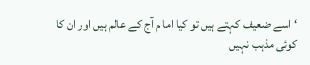‘ اسے ضعیف کہتے ہیں تو کیا اما م آج کے عالم ہیں اور ان کا کوئی مذہب نہیں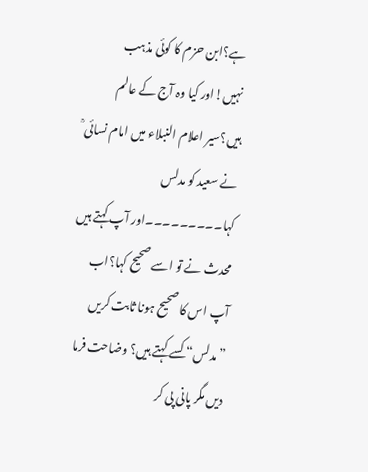ہے؟ابن حزم کا کوئی مذہب نہیں!اور کیا وہ آج کے عالم ہیں؟سیر اعلام النبلاء میں امام نسائی ؒ نے سعید کو مدلس کہا۔۔۔۔۔۔۔۔۔اور آپ کہتے ہیں محدث نے تو اسے صحیح کہا؟اب آپ اس کا صحیح ہونا ثابت کریں
”مدلس“ کسے کہتے ہیں؟ وضاحت فرما دیں مگر پانی پی کر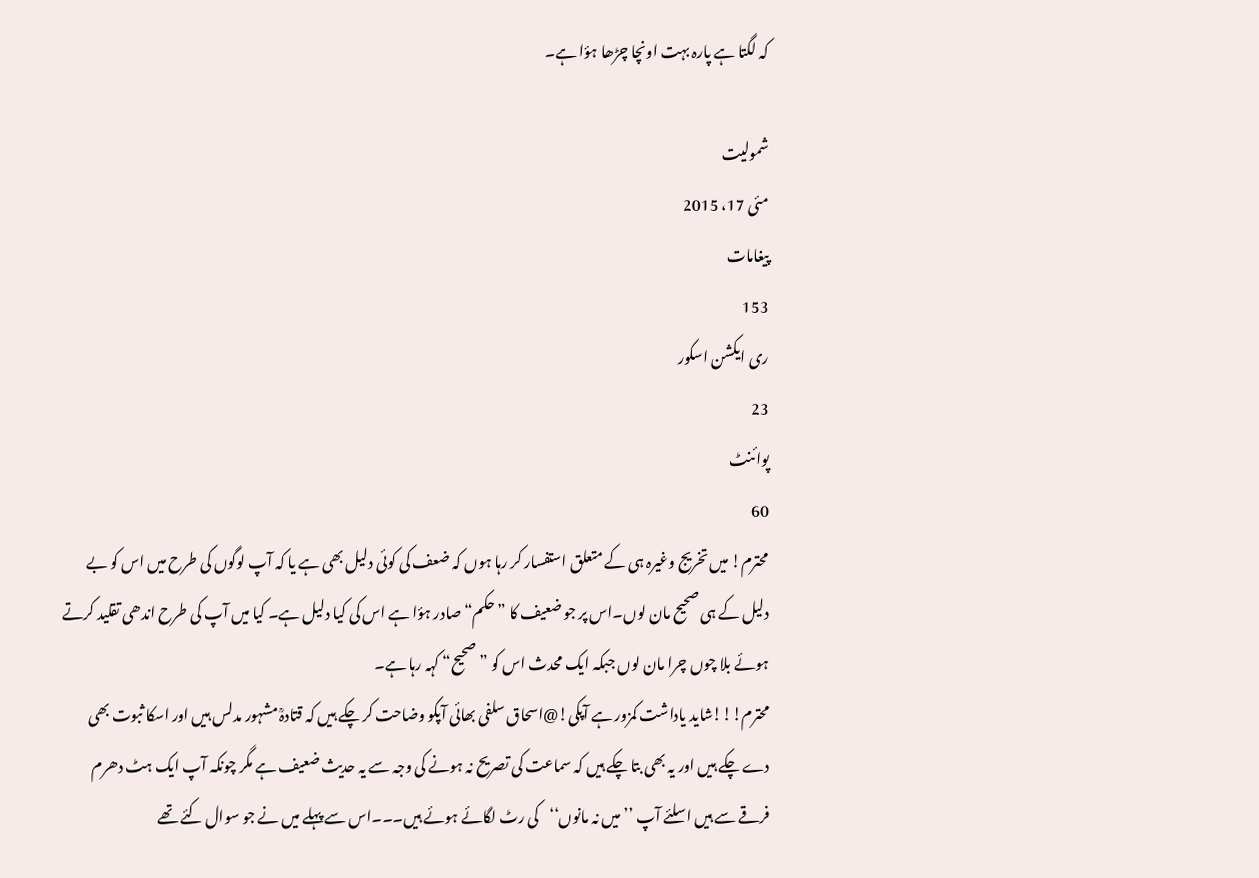کہ لگتا ہے پارہ بہت اونچا چڑھا ہؤا ہے۔

شمولیت
مئی 17، 2015
پیغامات
153
ری ایکشن اسکور
23
پوائنٹ
60
محترم! میں تخریج وغیرہ ہی کے متعلق استفسار کر رہا ہوں کہ ضعف کی کوئی دلیل بھی ہے یا کہ آپ لوگوں کی طرح میں اس کو بے دلیل کے ہی صحیح مان لوں۔اس پر جو ضعیف کا ”حکم“ صادر ہؤا ہے اس کی کیا دلیل ہے۔ کیا میں آپ کی طرح اندھی تقلید کرتے ہوئے بلا چوں چرا مان لوں جبکہ ایک محدث اس کو ”صحیح“ کہہ رہا ہے۔
محترم!!!شاید یاداشت کمزور ہے آپکی!@اسحاق سلفی بھائی آپکو وضاحت کر چکے ہیں کہ قتادہؒ مشہور مدلس ہیں اور اسکا ثبوت بھی دے چکے ہیں اور یہ بھی بتا چکے ہیں کہ سماعت کی تصریح نہ ہونے کی وجہ سے یہ حدیث ضعیف ہے مگر چونکہ آپ ایک ہٹ دھرم فرقے سے ہیں اسلئے آپ ’’میں نہ مانوں‘‘کی رٹ لگائے ہوئے ہیں۔۔۔اس سے پہلے میں نے جو سوال کئے تھے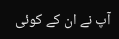آپ نے ان کے کوئی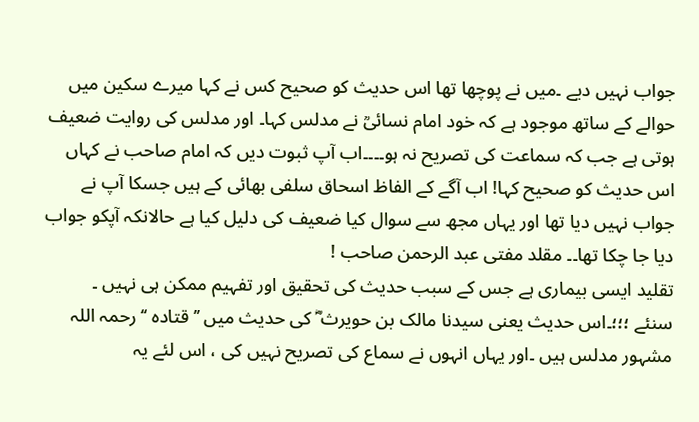جواب نہیں دیے ۔میں نے پوچھا تھا اس حدیث کو صحیح کس نے کہا میرے سکین میں حوالے کے ساتھ موجود ہے کہ خود امام نسائیؒ نے مدلس کہا۔ اور مدلس کی روایت ضعیف ہوتی ہے جب کہ سماعت کی تصریح نہ ہو۔۔۔۔اب آپ ثبوت دیں کہ امام صاحب نے کہاں اس حدیث کو صحیح کہا! اب آگے کے الفاظ اسحاق سلفی بھائی کے ہیں جسکا آپ نے جواب نہیں دیا تھا اور یہاں مجھ سے سوال کیا ضعیف کی دلیل کیا ہے حالانکہ آپکو جواب دیا جا چکا تھا۔۔ مقلد مفتی عبد الرحمن صاحب !
تقلید ایسی بیماری ہے جس کے سبب حدیث کی تحقیق اور تفہیم ممکن ہی نہیں ۔
سنئے ؛؛؛۔اس حدیث یعنی سیدنا مالک بن حویرث ؓ کی حدیث میں ’’ قتادہ ‘‘ رحمہ اللہ مشہور مدلس ہیں ۔اور یہاں انہوں نے سماع کی تصریح نہیں کی ، اس لئے یہ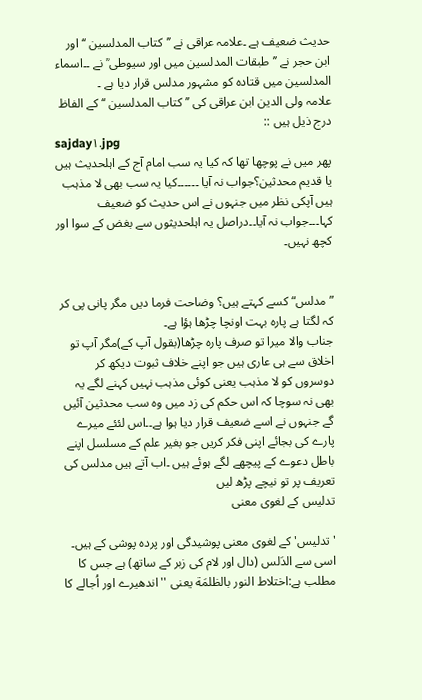حدیث ضعیف ہے ۔علامہ عراقی نے ’’کتاب المدلسین ‘‘ اور ابن حجر نے ’’ طبقات المدلسین میں اور سیوطی ؒ نے ۔۔اسماء المدلسین میں قتادہ کو مشہور مدلس قرار دیا ہے ۔
علامہ ولی الدین ابن عراقی کی ’’ کتاب المدلسین ‘‘ کے الفاظ درج ذیل ہیں ::
sajday۱.jpg
پھر میں نے پوچھا تھا کہ کیا یہ سب امام آج کے اہلحدیث ہیں یا قدیم محدثین؟جواب نہ آیا ۔۔۔۔۔۔کیا یہ سب بھی لا مذہب ہیں آپکی نظر میں جنہوں نے اس حدیث کو ضعیف کہا۔۔۔جواب نہ آیا۔۔دراصل یہ اہلحدیثوں سے بغض کے سوا اور کچھ نہیں۔


”مدلس“ کسے کہتے ہیں؟ وضاحت فرما دیں مگر پانی پی کر کہ لگتا ہے پارہ بہت اونچا چڑھا ہؤا ہے۔
جناب والا میرا تو صرف پارہ چڑھا(بقول آپ کے)مگر آپ تو اخلاق سے ہی عاری ہیں جو اپنے خلاف ثبوت دیکھ کر دوسروں کو لا مذہب یعنی کوئی مذہب نہیں کہنے لگے یہ بھی نہ سوچا کہ اس حکم کی زد میں وہ سب محدثین آئیں گے جنہوں نے اسے ضعیف قرار دیا ہوا ہے۔۔اس لئئے میرے پارے کی بجائے اپنی فکر کریں جو بغیر علم کے مسلسل اپنے باطل دعوے کے پیچھے لگے ہوئے ہیں ۔اب آتے ہیں مدلس کی تعریف پر تو نیچے پڑھ لیں
تدلیس کے لغوی معنی

'تدلیس' کے لغوی معنی پوشیدگی اور پردہ پوشی کے ہیں۔ اسی سے الدَلس (دال اور لام کی زبر کے ساتھ) ہے جس کا مطلب ہے:اختلاط النور بالظلمَة یعنی ''اندھیرے اور اُجالے کا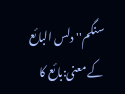سنگم'' دلس البائع کے معنی:بائع کا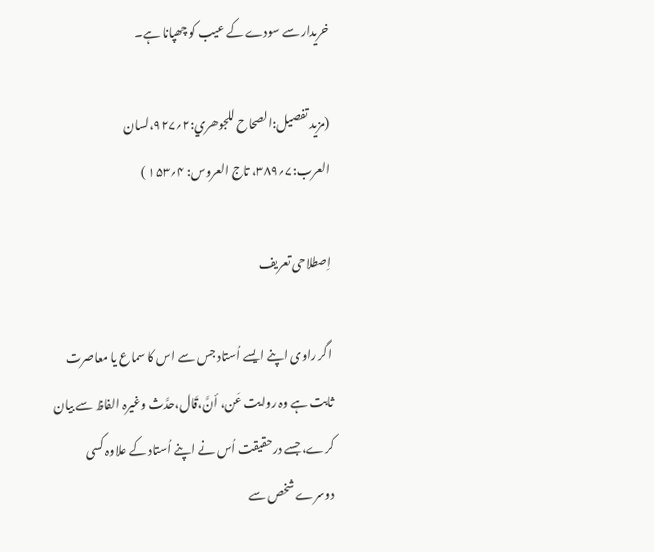خریدار سے سودے کے عیب کو چھپانا ہے۔

(مزید تفصیل:الصحاح للجوھري:۲؍۹۲۷،لسان العرب:۷؍۳۸۹، تاج العروس: ۴؍۱۵۳ )

اِصطلاحی تعریف

اگر راوی اپنے ایسے اُستاد جس سے اس کا سماع یا معاصرت ثابت ہے وہ روایت عَن، أنَّ،قَال،حدَّث وغیرہ الفاظ سے بیان کرے، جسے درحقیقت اُس نے اپنے اُستاد کے علاوہ کسی دوسرے شخص سے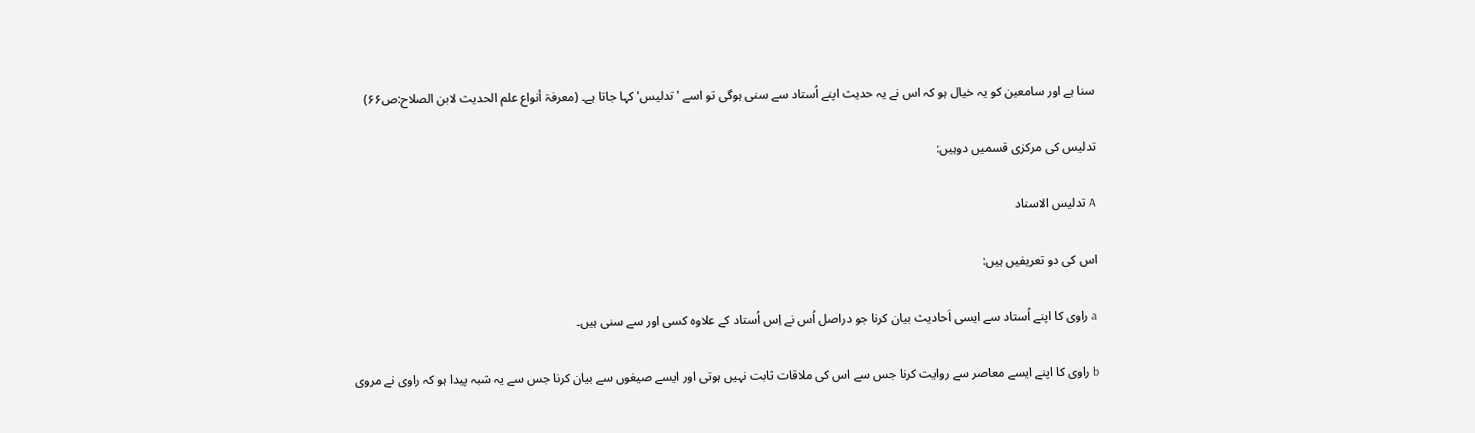سنا ہے اور سامعین کو یہ خیال ہو کہ اس نے یہ حدیث اپنے اُستاد سے سنی ہوگی تو اسے 'تدلیس' کہا جاتا ہے۔ (معرفۃ أنواع علم الحدیث لابن الصلاح:ص۶۶)

تدلیس کی مرکزی قسمیں دوہیں:

A تدلیس الاسناد

اس کی دو تعریفیں ہیں:

a راوی کا اپنے اُستاد سے ایسی اَحادیث بیان کرنا جو دراصل اُس نے اِس اُستاد کے علاوہ کسی اور سے سنی ہیں۔

b راوی کا اپنے ایسے معاصر سے روایت کرنا جس سے اس کی ملاقات ثابت نہیں ہوتی اور ایسے صیغوں سے بیان کرنا جس سے یہ شبہ پیدا ہو کہ راوی نے مروی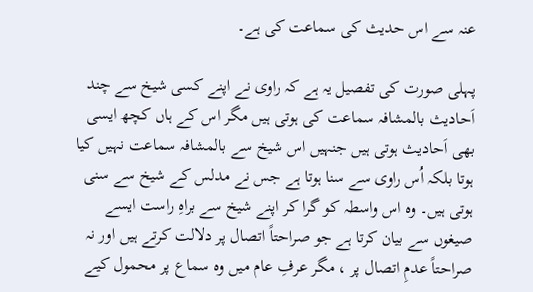عنہ سے اس حدیث کی سماعت کی ہے۔

پہلی صورت کی تفصیل یہ ہے کہ راوی نے اپنے کسی شیخ سے چند اَحادیث بالمشافہ سماعت کی ہوتی ہیں مگر اس کے ہاں کچھ ایسی بھی اَحادیث ہوتی ہیں جنہیں اس شیخ سے بالمشافہ سماعت نہیں کیا ہوتا بلکہ اُس راوی سے سنا ہوتا ہے جس نے مدلس کے شیخ سے سنی ہوتی ہیں۔ وہ اس واسطہ کو گرا کر اپنے شیخ سے براہِ راست ایسے صیغوں سے بیان کرتا ہے جو صراحتاً اتصال پر دلالت کرتے ہیں اور نہ صراحتاً عدمِ اتصال پر ، مگر عرفِ عام میں وہ سماع پر محمول کیے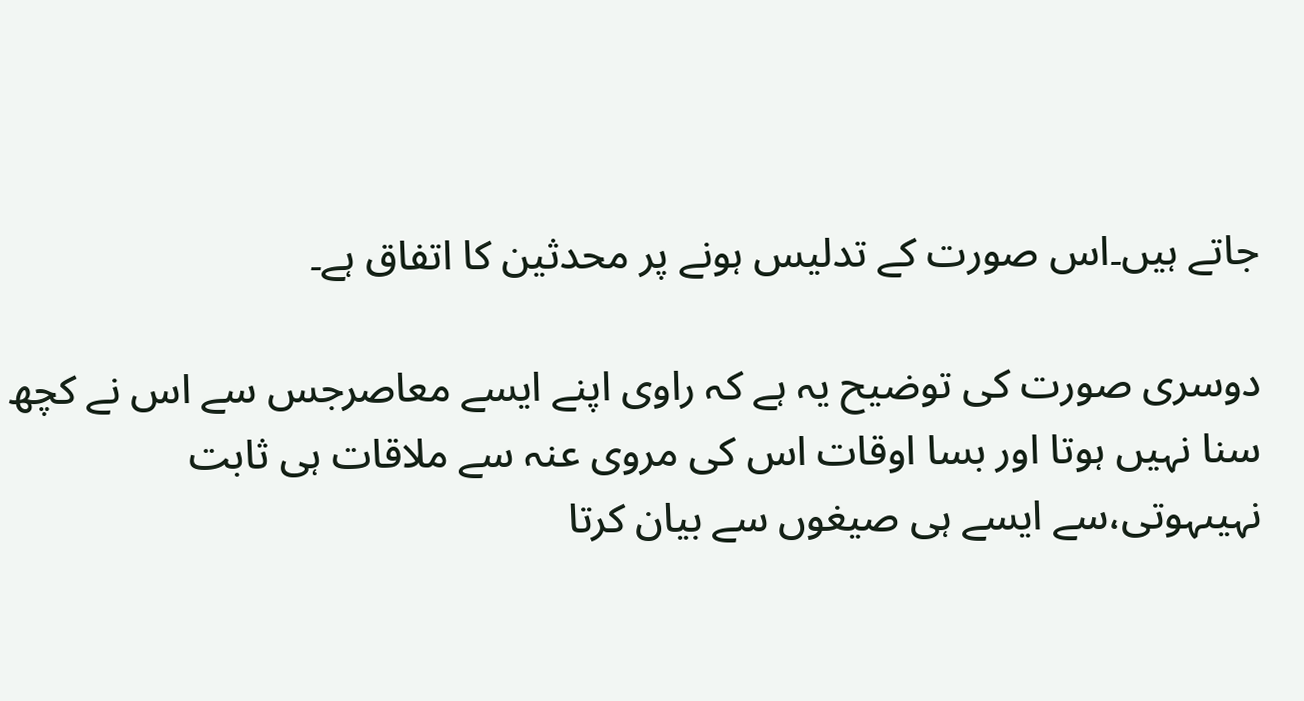جاتے ہیں۔اس صورت کے تدلیس ہونے پر محدثین کا اتفاق ہے۔

دوسری صورت کی توضیح یہ ہے کہ راوی اپنے ایسے معاصرجس سے اس نے کچھ سنا نہیں ہوتا اور بسا اوقات اس کی مروی عنہ سے ملاقات ہی ثابت نہیںہوتی،سے ایسے ہی صیغوں سے بیان کرتا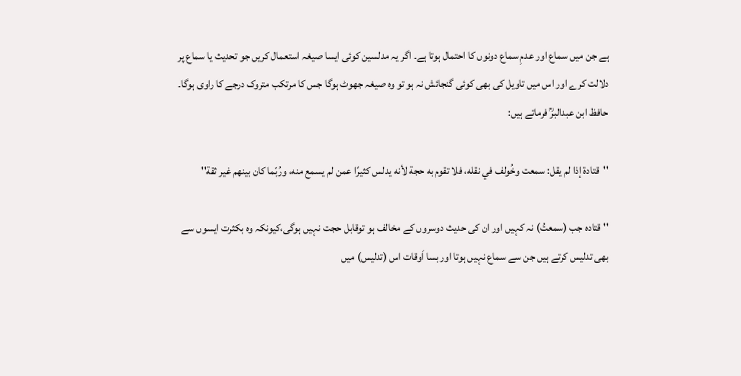ہے جن میں سماع اور عدمِ سماع دونوں کا احتمال ہوتا ہے۔ اگر یہ مدلسین کوئی ایسا صیغہ استعمال کریں جو تحدیث یا سماع پر دلالت کرے اور اس میں تاویل کی بھی کوئی گنجائش نہ ہو تو وہ صیغہ جھوٹ ہوگا جس کا مرتکب متروک درجے کا راوی ہوگا۔
حافظ ابن عبدالبرؒ فرماتے ہیں:

''قتادة إذا لم یقل: سمعت وخُولف في نقله، فلا تقوم به حجة لأنه یدلس کثیرًا عمن لم یسمع منه، ورُبّما کان بینھم غیر ثقة''

'' قتادہ جب (سمعتُ) نہ کہیں اور ان کی حدیث دوسروں کے مخالف ہو توقابل حجت نہیں ہوگی،کیونکہ وہ بکثرت ایسوں سے بھی تدلیس کرتے ہیں جن سے سماع نہیں ہوتا اور بسا اَوقات اس (تدلیس) میں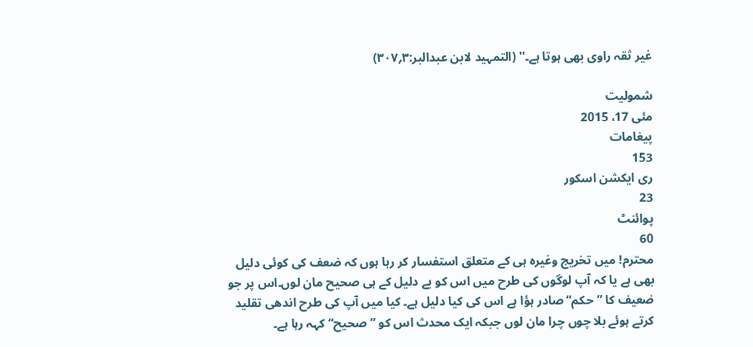غیر ثقہ راوی بھی ہوتا ہے۔'' (التمہید لابن عبدالبر:۳؍۳۰۷)

شمولیت
مئی 17، 2015
پیغامات
153
ری ایکشن اسکور
23
پوائنٹ
60
محترم! میں تخریج وغیرہ ہی کے متعلق استفسار کر رہا ہوں کہ ضعف کی کوئی دلیل بھی ہے یا کہ آپ لوگوں کی طرح میں اس کو بے دلیل کے ہی صحیح مان لوں۔اس پر جو ضعیف کا ”حکم“ صادر ہؤا ہے اس کی کیا دلیل ہے۔ کیا میں آپ کی طرح اندھی تقلید کرتے ہوئے بلا چوں چرا مان لوں جبکہ ایک محدث اس کو ”صحیح“ کہہ رہا ہے۔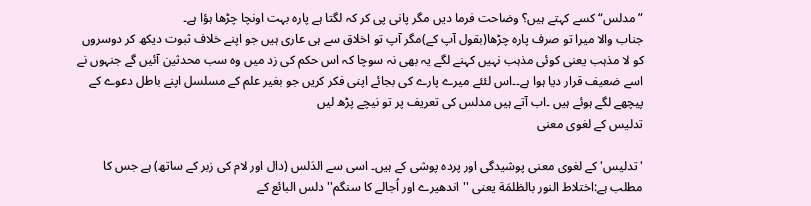”مدلس“ کسے کہتے ہیں؟ وضاحت فرما دیں مگر پانی پی کر کہ لگتا ہے پارہ بہت اونچا چڑھا ہؤا ہے۔
جناب والا میرا تو صرف پارہ چڑھا(بقول آپ کے)مگر آپ تو اخلاق سے ہی عاری ہیں جو اپنے خلاف ثبوت دیکھ کر دوسروں کو لا مذہب یعنی کوئی مذہب نہیں کہنے لگے یہ بھی نہ سوچا کہ اس حکم کی زد میں وہ سب محدثین آئیں گے جنہوں نے اسے ضعیف قرار دیا ہوا ہے۔۔اس لئئے میرے پارے کی بجائے اپنی فکر کریں جو بغیر علم کے مسلسل اپنے باطل دعوے کے پیچھے لگے ہوئے ہیں ۔اب آتے ہیں مدلس کی تعریف پر تو نیچے پڑھ لیں
تدلیس کے لغوی معنی

'تدلیس' کے لغوی معنی پوشیدگی اور پردہ پوشی کے ہیں۔ اسی سے الدَلس (دال اور لام کی زبر کے ساتھ) ہے جس کا مطلب ہے:اختلاط النور بالظلمَة یعنی ''اندھیرے اور اُجالے کا سنگم'' دلس البائع کے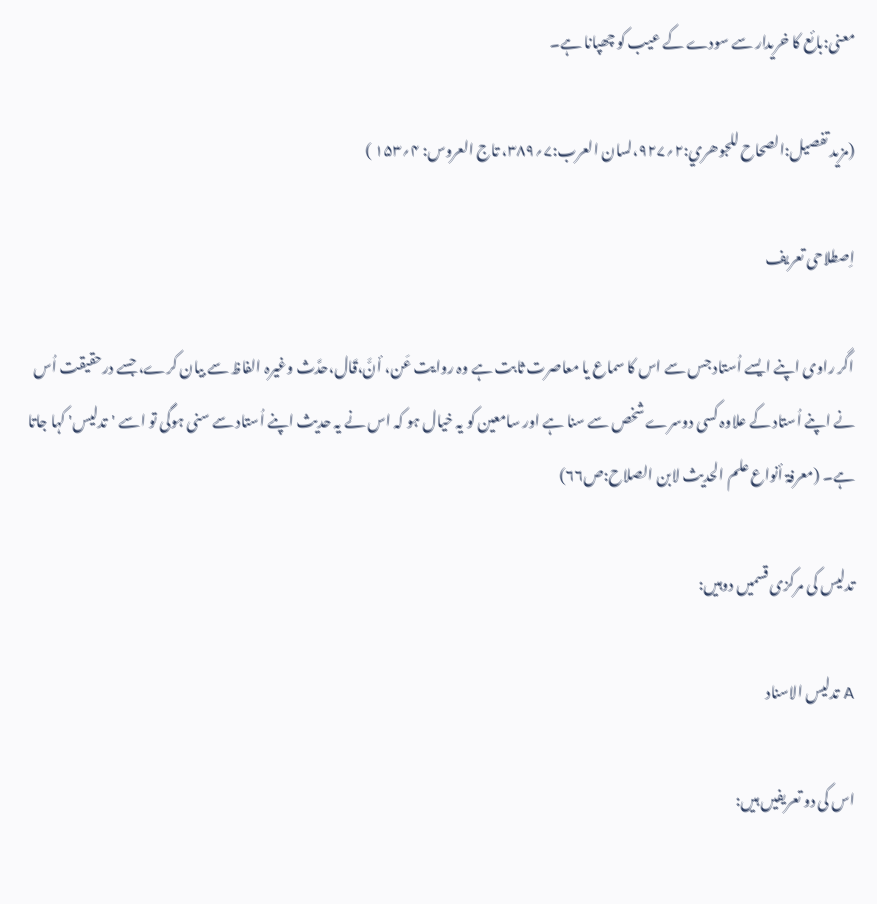معنی:بائع کا خریدار سے سودے کے عیب کو چھپانا ہے۔

(مزید تفصیل:الصحاح للجوھري:۲؍۹۲۷،لسان العرب:۷؍۳۸۹، تاج العروس: ۴؍۱۵۳ )

اِصطلاحی تعریف

اگر راوی اپنے ایسے اُستاد جس سے اس کا سماع یا معاصرت ثابت ہے وہ روایت عَن، أنَّ،قَال،حدَّث وغیرہ الفاظ سے بیان کرے، جسے درحقیقت اُس نے اپنے اُستاد کے علاوہ کسی دوسرے شخص سے سنا ہے اور سامعین کو یہ خیال ہو کہ اس نے یہ حدیث اپنے اُستاد سے سنی ہوگی تو اسے 'تدلیس' کہا جاتا ہے۔ (معرفۃ أنواع علم الحدیث لابن الصلاح:ص۶۶)

تدلیس کی مرکزی قسمیں دوہیں:

A تدلیس الاسناد

اس کی دو تعریفیں ہیں: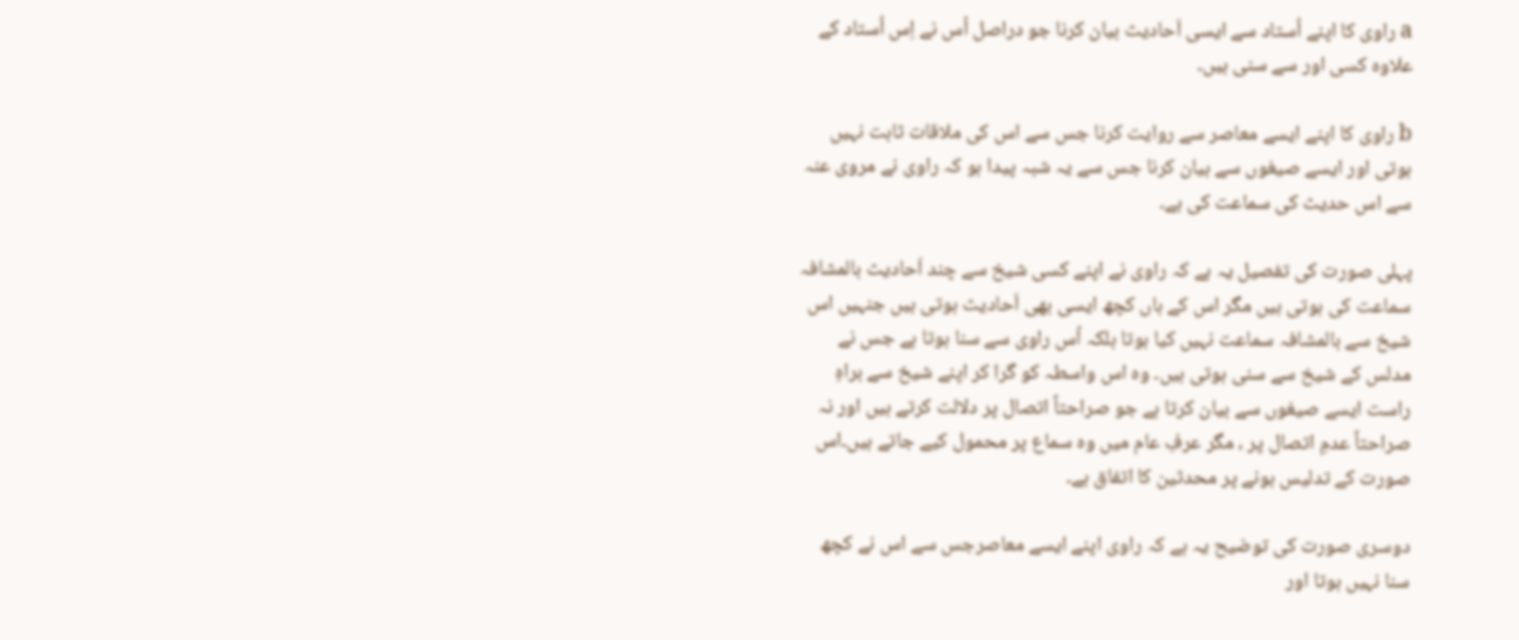a راوی کا اپنے اُستاد سے ایسی اَحادیث بیان کرنا جو دراصل اُس نے اِس اُستاد کے علاوہ کسی اور سے سنی ہیں۔

b راوی کا اپنے ایسے معاصر سے روایت کرنا جس سے اس کی ملاقات ثابت نہیں ہوتی اور ایسے صیغوں سے بیان کرنا جس سے یہ شبہ پیدا ہو کہ راوی نے مروی عنہ سے اس حدیث کی سماعت کی ہے۔

پہلی صورت کی تفصیل یہ ہے کہ راوی نے اپنے کسی شیخ سے چند اَحادیث بالمشافہ سماعت کی ہوتی ہیں مگر اس کے ہاں کچھ ایسی بھی اَحادیث ہوتی ہیں جنہیں اس شیخ سے بالمشافہ سماعت نہیں کیا ہوتا بلکہ اُس راوی سے سنا ہوتا ہے جس نے مدلس کے شیخ سے سنی ہوتی ہیں۔ وہ اس واسطہ کو گرا کر اپنے شیخ سے براہِ راست ایسے صیغوں سے بیان کرتا ہے جو صراحتاً اتصال پر دلالت کرتے ہیں اور نہ صراحتاً عدمِ اتصال پر ، مگر عرفِ عام میں وہ سماع پر محمول کیے جاتے ہیں۔اس صورت کے تدلیس ہونے پر محدثین کا اتفاق ہے۔

دوسری صورت کی توضیح یہ ہے کہ راوی اپنے ایسے معاصرجس سے اس نے کچھ سنا نہیں ہوتا اور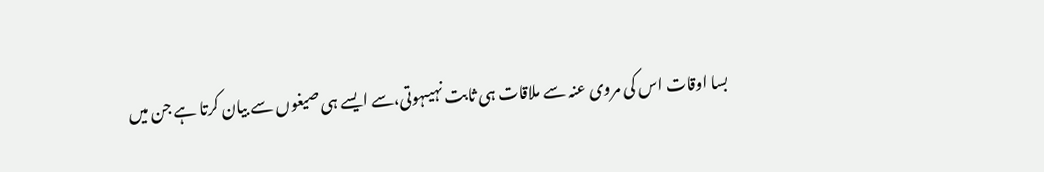بسا اوقات اس کی مروی عنہ سے ملاقات ہی ثابت نہیںہوتی،سے ایسے ہی صیغوں سے بیان کرتا ہے جن میں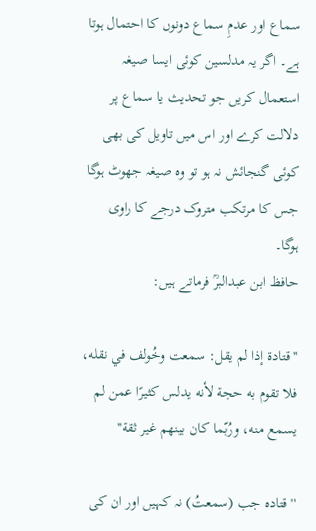سماع اور عدمِ سماع دونوں کا احتمال ہوتا ہے۔ اگر یہ مدلسین کوئی ایسا صیغہ استعمال کریں جو تحدیث یا سماع پر دلالت کرے اور اس میں تاویل کی بھی کوئی گنجائش نہ ہو تو وہ صیغہ جھوٹ ہوگا جس کا مرتکب متروک درجے کا راوی ہوگا۔
حافظ ابن عبدالبرؒ فرماتے ہیں:

''قتادة إذا لم یقل: سمعت وخُولف في نقله، فلا تقوم به حجة لأنه یدلس کثیرًا عمن لم یسمع منه، ورُبّما کان بینھم غیر ثقة''

'' قتادہ جب (سمعتُ) نہ کہیں اور ان کی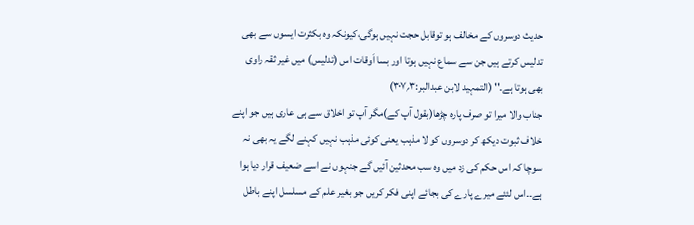حدیث دوسروں کے مخالف ہو توقابل حجت نہیں ہوگی،کیونکہ وہ بکثرت ایسوں سے بھی تدلیس کرتے ہیں جن سے سماع نہیں ہوتا اور بسا اَوقات اس (تدلیس) میں غیر ثقہ راوی بھی ہوتا ہے۔'' (التمہید لابن عبدالبر:۳؍۳۰۷)
جناب والا میرا تو صرف پارہ چڑھا(بقول آپ کے)مگر آپ تو اخلاق سے ہی عاری ہیں جو اپنے خلاف ثبوت دیکھ کر دوسروں کو لا مذہب یعنی کوئی مذہب نہیں کہنے لگے یہ بھی نہ سوچا کہ اس حکم کی زد میں وہ سب محدثین آئیں گے جنہوں نے اسے ضعیف قرار دیا ہوا ہے۔۔اس لئئے میرے پارے کی بجائے اپنی فکر کریں جو بغیر علم کے مسلسل اپنے باطل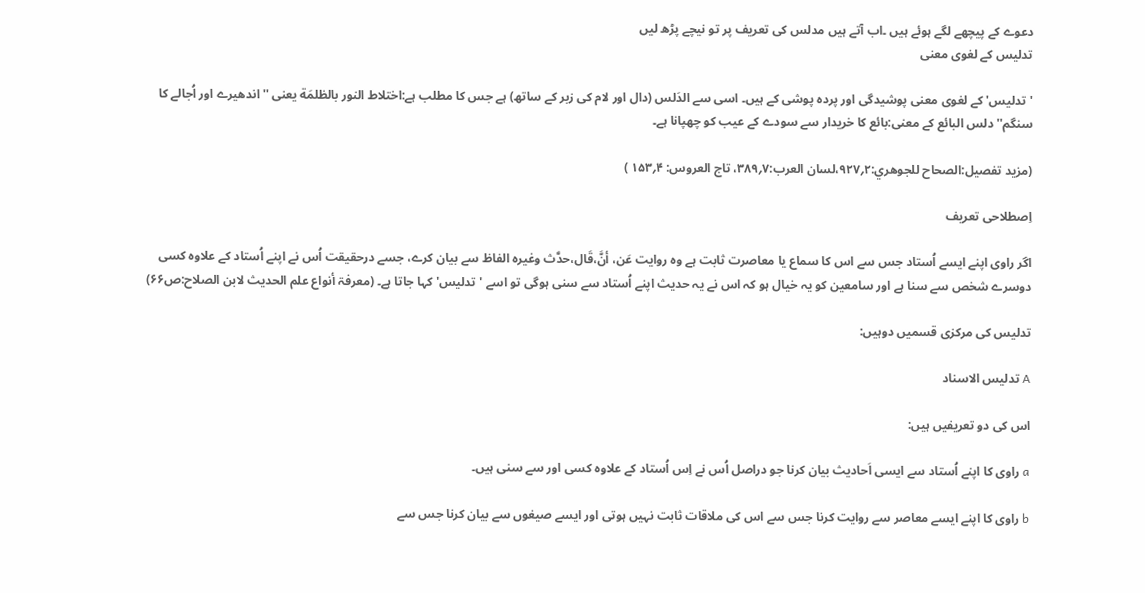دعوے کے پیچھے لگے ہوئے ہیں ۔اب آتے ہیں مدلس کی تعریف پر تو نیچے پڑھ لیں
تدلیس کے لغوی معنی

'تدلیس' کے لغوی معنی پوشیدگی اور پردہ پوشی کے ہیں۔ اسی سے الدَلس (دال اور لام کی زبر کے ساتھ) ہے جس کا مطلب ہے:اختلاط النور بالظلمَة یعنی ''اندھیرے اور اُجالے کا سنگم'' دلس البائع کے معنی:بائع کا خریدار سے سودے کے عیب کو چھپانا ہے۔

(مزید تفصیل:الصحاح للجوھري:۲؍۹۲۷،لسان العرب:۷؍۳۸۹، تاج العروس: ۴؍۱۵۳ )

اِصطلاحی تعریف

اگر راوی اپنے ایسے اُستاد جس سے اس کا سماع یا معاصرت ثابت ہے وہ روایت عَن، أنَّ،قَال،حدَّث وغیرہ الفاظ سے بیان کرے، جسے درحقیقت اُس نے اپنے اُستاد کے علاوہ کسی دوسرے شخص سے سنا ہے اور سامعین کو یہ خیال ہو کہ اس نے یہ حدیث اپنے اُستاد سے سنی ہوگی تو اسے 'تدلیس' کہا جاتا ہے۔ (معرفۃ أنواع علم الحدیث لابن الصلاح:ص۶۶)

تدلیس کی مرکزی قسمیں دوہیں:

A تدلیس الاسناد

اس کی دو تعریفیں ہیں:

a راوی کا اپنے اُستاد سے ایسی اَحادیث بیان کرنا جو دراصل اُس نے اِس اُستاد کے علاوہ کسی اور سے سنی ہیں۔

b راوی کا اپنے ایسے معاصر سے روایت کرنا جس سے اس کی ملاقات ثابت نہیں ہوتی اور ایسے صیغوں سے بیان کرنا جس سے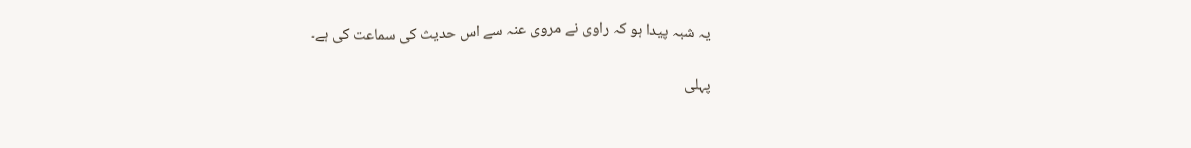یہ شبہ پیدا ہو کہ راوی نے مروی عنہ سے اس حدیث کی سماعت کی ہے۔

پہلی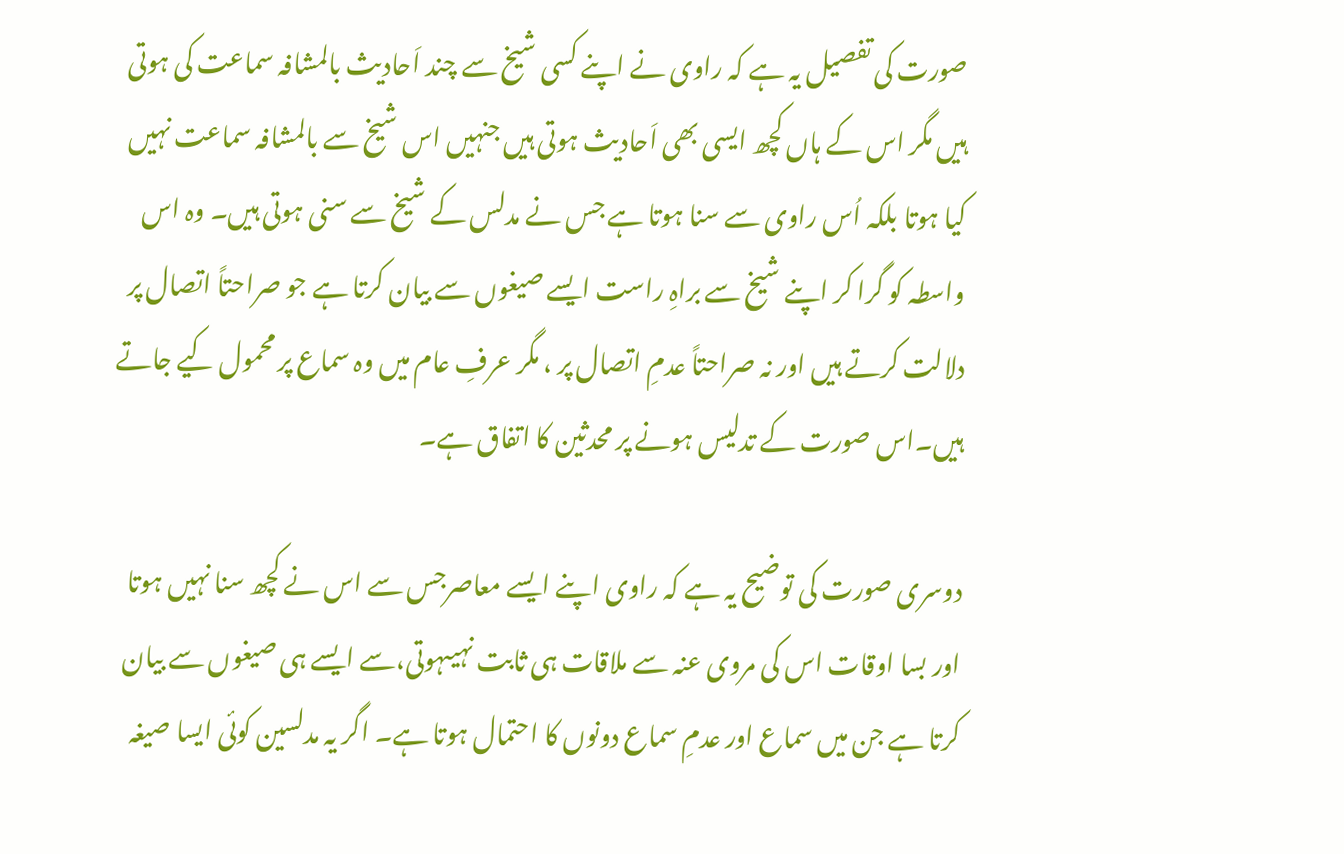صورت کی تفصیل یہ ہے کہ راوی نے اپنے کسی شیخ سے چند اَحادیث بالمشافہ سماعت کی ہوتی ہیں مگر اس کے ہاں کچھ ایسی بھی اَحادیث ہوتی ہیں جنہیں اس شیخ سے بالمشافہ سماعت نہیں کیا ہوتا بلکہ اُس راوی سے سنا ہوتا ہے جس نے مدلس کے شیخ سے سنی ہوتی ہیں۔ وہ اس واسطہ کو گرا کر اپنے شیخ سے براہِ راست ایسے صیغوں سے بیان کرتا ہے جو صراحتاً اتصال پر دلالت کرتے ہیں اور نہ صراحتاً عدمِ اتصال پر ، مگر عرفِ عام میں وہ سماع پر محمول کیے جاتے ہیں۔اس صورت کے تدلیس ہونے پر محدثین کا اتفاق ہے۔

دوسری صورت کی توضیح یہ ہے کہ راوی اپنے ایسے معاصرجس سے اس نے کچھ سنا نہیں ہوتا اور بسا اوقات اس کی مروی عنہ سے ملاقات ہی ثابت نہیںہوتی،سے ایسے ہی صیغوں سے بیان کرتا ہے جن میں سماع اور عدمِ سماع دونوں کا احتمال ہوتا ہے۔ اگر یہ مدلسین کوئی ایسا صیغہ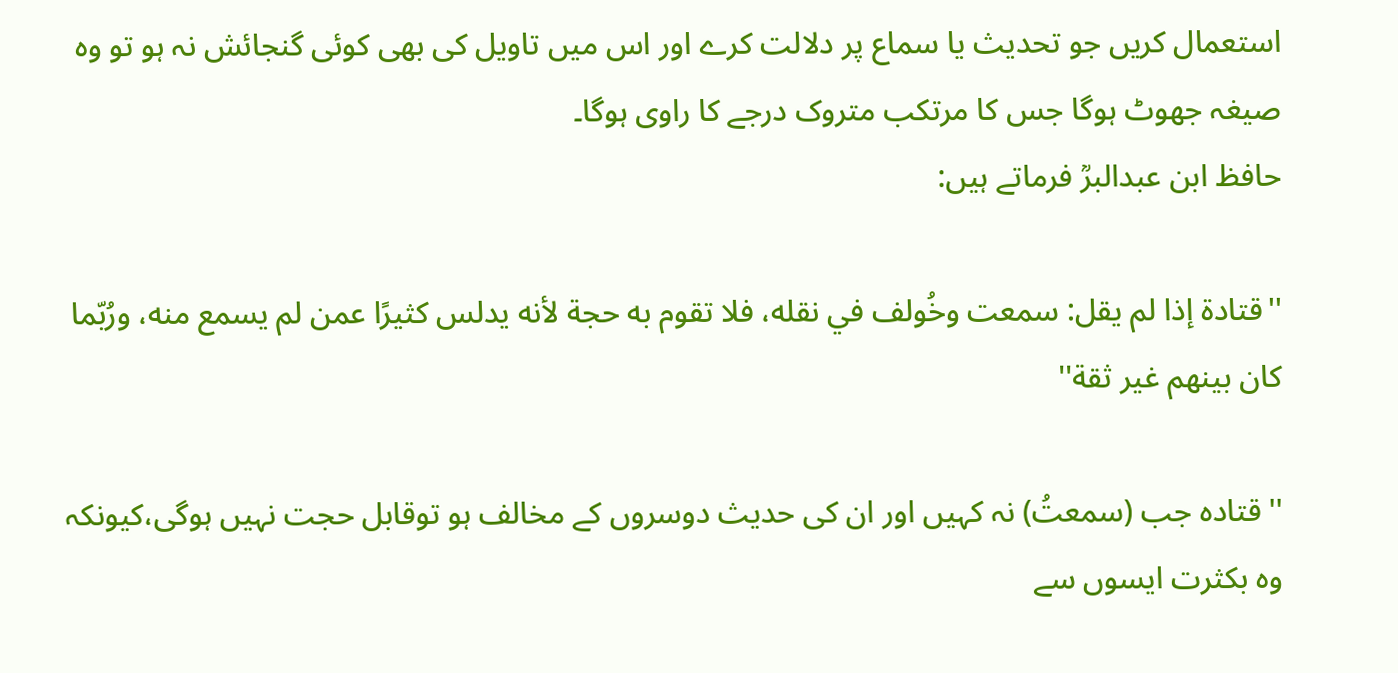استعمال کریں جو تحدیث یا سماع پر دلالت کرے اور اس میں تاویل کی بھی کوئی گنجائش نہ ہو تو وہ صیغہ جھوٹ ہوگا جس کا مرتکب متروک درجے کا راوی ہوگا۔
حافظ ابن عبدالبرؒ فرماتے ہیں:

''قتادة إذا لم یقل: سمعت وخُولف في نقله، فلا تقوم به حجة لأنه یدلس کثیرًا عمن لم یسمع منه، ورُبّما کان بینھم غیر ثقة''

'' قتادہ جب (سمعتُ) نہ کہیں اور ان کی حدیث دوسروں کے مخالف ہو توقابل حجت نہیں ہوگی،کیونکہ وہ بکثرت ایسوں سے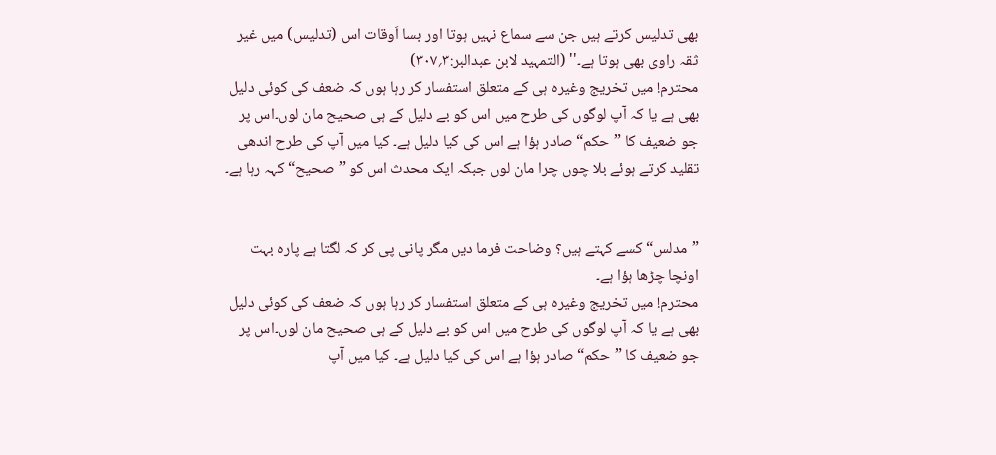بھی تدلیس کرتے ہیں جن سے سماع نہیں ہوتا اور بسا اَوقات اس (تدلیس) میں غیر ثقہ راوی بھی ہوتا ہے۔'' (التمہید لابن عبدالبر:۳؍۳۰۷)
محترم! میں تخریج وغیرہ ہی کے متعلق استفسار کر رہا ہوں کہ ضعف کی کوئی دلیل بھی ہے یا کہ آپ لوگوں کی طرح میں اس کو بے دلیل کے ہی صحیح مان لوں۔اس پر جو ضعیف کا ”حکم“ صادر ہؤا ہے اس کی کیا دلیل ہے۔ کیا میں آپ کی طرح اندھی تقلید کرتے ہوئے بلا چوں چرا مان لوں جبکہ ایک محدث اس کو ”صحیح“ کہہ رہا ہے۔


”مدلس“ کسے کہتے ہیں؟ وضاحت فرما دیں مگر پانی پی کر کہ لگتا ہے پارہ بہت اونچا چڑھا ہؤا ہے۔
محترم! میں تخریج وغیرہ ہی کے متعلق استفسار کر رہا ہوں کہ ضعف کی کوئی دلیل بھی ہے یا کہ آپ لوگوں کی طرح میں اس کو بے دلیل کے ہی صحیح مان لوں۔اس پر جو ضعیف کا ”حکم“ صادر ہؤا ہے اس کی کیا دلیل ہے۔ کیا میں آپ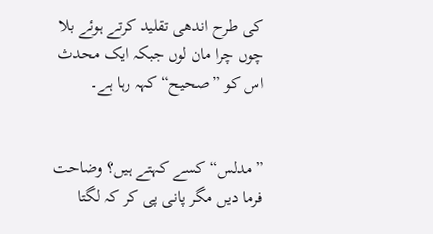کی طرح اندھی تقلید کرتے ہوئے بلا چوں چرا مان لوں جبکہ ایک محدث اس کو ”صحیح“ کہہ رہا ہے۔


”مدلس“ کسے کہتے ہیں؟ وضاحت فرما دیں مگر پانی پی کر کہ لگتا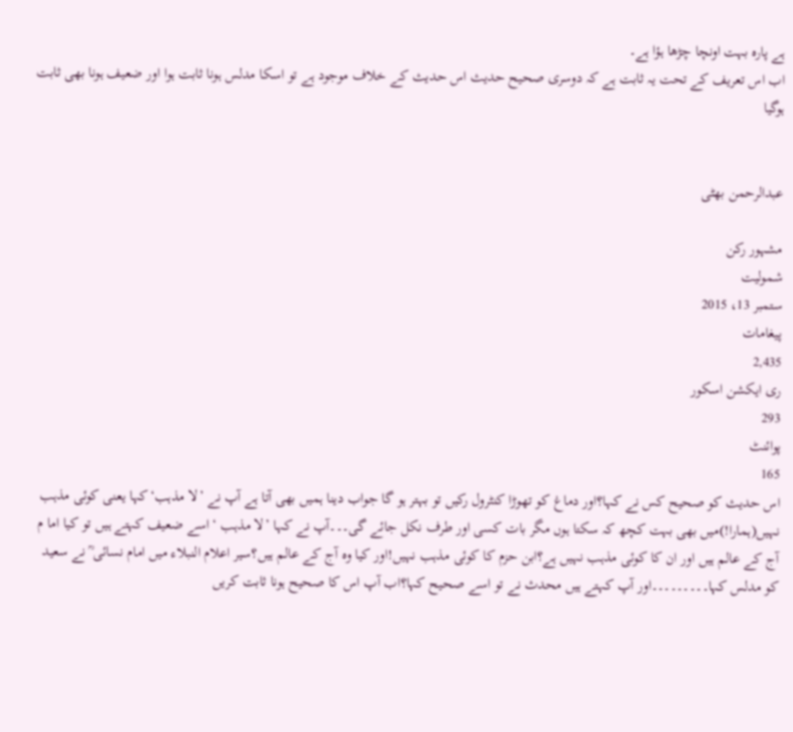ہے پارہ بہت اونچا چڑھا ہؤا ہے۔
اب اس تعریف کے تحت یہ ثابت ہے کہ دوسری صحیح حدیث اس حدیث کے خلاف موجود ہے تو اسکا مدلس ہونا ثابت ہوا اور ضعیف ہونا بھی ثابت ہوگیا


عبدالرحمن بھٹی

مشہور رکن
شمولیت
ستمبر 13، 2015
پیغامات
2,435
ری ایکشن اسکور
293
پوائنٹ
165
اس حدیث کو صحیح کس نے کہا؟اور دماغ کو تھوڑا کنٹرول رکیں تو بہتر ہو گا جواب دینا ہمیں بھی آتا ہے آپ نے ’لا مذہب‘کہا یعنی کوئی مذہب نہیں(ہمارا!)میں بھی بہت کچھ کہ سکتا ہوں مگر بات کسی اور طرف نکل جائے گی۔۔۔آپ نے کہا ’لا مذہب ‘ اسے ضعیف کہتے ہیں تو کیا اما م آج کے عالم ہیں اور ان کا کوئی مذہب نہیں ہے؟ابن حزم کا کوئی مذہب نہیں!اور کیا وہ آج کے عالم ہیں؟سیر اعلام النبلاء میں امام نسائی ؒ نے سعید کو مدلس کہا۔۔۔۔۔۔۔۔۔اور آپ کہتے ہیں محدث نے تو اسے صحیح کہا؟اب آپ اس کا صحیح ہونا ثابت کریں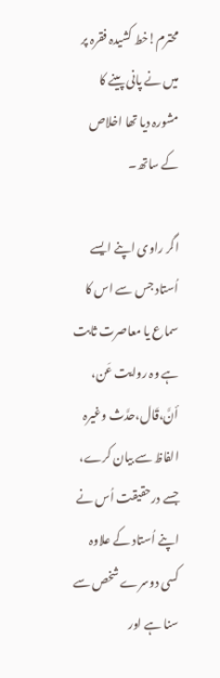محترم!خط کشیدہ فقرہ پر میں نے پانی پینے کا مشورہ دیا تھا اخلاص کے ساتھ۔

اگر راوی اپنے ایسے اُستاد جس سے اس کا سماع یا معاصرت ثابت ہے وہ روایت عَن، أنَّ،قَال،حدَّث وغیرہ الفاظ سے بیان کرے، جسے درحقیقت اُس نے اپنے اُستاد کے علاوہ کسی دوسرے شخص سے سنا ہے اور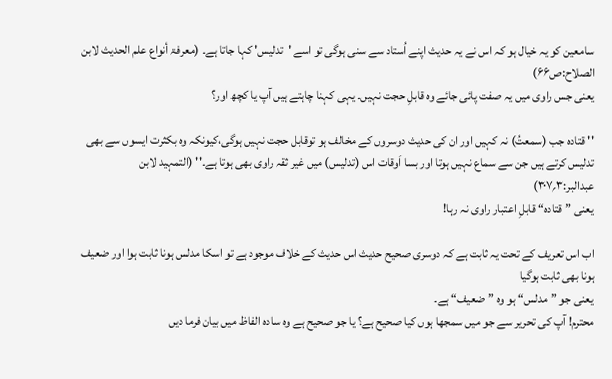سامعین کو یہ خیال ہو کہ اس نے یہ حدیث اپنے اُستاد سے سنی ہوگی تو اسے 'تدلیس' کہا جاتا ہے۔ (معرفۃ أنواع علم الحدیث لابن الصلاح:ص۶۶)
یعنی جس راوی میں یہ صفت پائی جائے وہ قابلِ حجت نہیں۔ یہی کہنا چاہتے ہیں آپ یا کچھ اور؟

'' قتادہ جب (سمعتُ) نہ کہیں اور ان کی حدیث دوسروں کے مخالف ہو توقابل حجت نہیں ہوگی،کیونکہ وہ بکثرت ایسوں سے بھی تدلیس کرتے ہیں جن سے سماع نہیں ہوتا اور بسا اَوقات اس (تدلیس) میں غیر ثقہ راوی بھی ہوتا ہے۔'' (التمہید لابن عبدالبر:۳؍۳۰۷)
یعنی ”قتادہ“ قابلِ اعتبار راوی نہ رہا!

اب اس تعریف کے تحت یہ ثابت ہے کہ دوسری صحیح حدیث اس حدیث کے خلاف موجود ہے تو اسکا مدلس ہونا ثابت ہوا اور ضعیف ہونا بھی ثابت ہوگیا
یعنی جو ”مدلس“ ہو وہ ”ضعیف“ ہے۔
محترم! آپ کی تحریر سے جو میں سمجھا ہوں کیا صحیح ہے؟ یا جو صحیح ہے وہ سادہ الفاظ میں بیان فرما دیں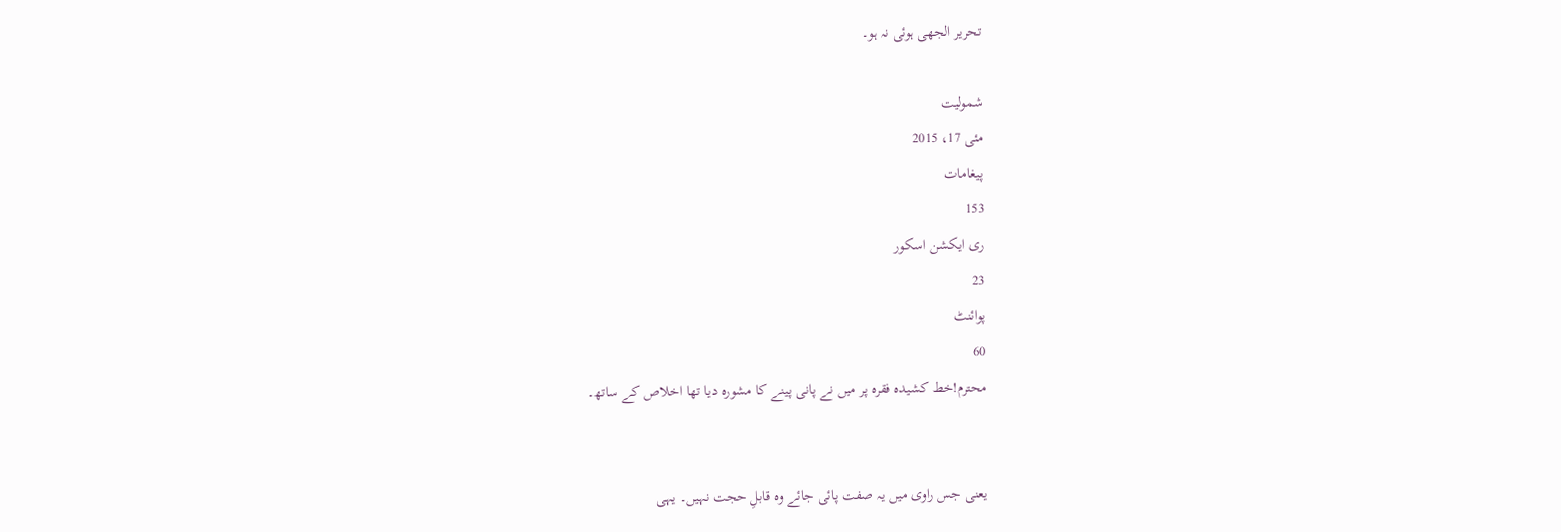تحریر الجھی ہوئی نہ ہو۔

شمولیت
مئی 17، 2015
پیغامات
153
ری ایکشن اسکور
23
پوائنٹ
60
محترم!خط کشیدہ فقرہ پر میں نے پانی پینے کا مشورہ دیا تھا اخلاص کے ساتھ۔


یعنی جس راوی میں یہ صفت پائی جائے وہ قابلِ حجت نہیں۔ یہی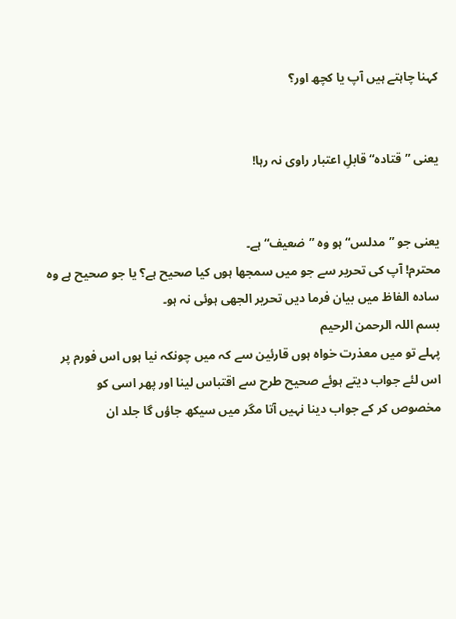کہنا چاہتے ہیں آپ یا کچھ اور؟


یعنی ”قتادہ“ قابلِ اعتبار راوی نہ رہا!


یعنی جو ”مدلس“ ہو وہ ”ضعیف“ ہے۔
محترم! آپ کی تحریر سے جو میں سمجھا ہوں کیا صحیح ہے؟ یا جو صحیح ہے وہ سادہ الفاظ میں بیان فرما دیں تحریر الجھی ہوئی نہ ہو۔
بسم اللہ الرحمن الرحیم
پہلے تو میں معذرت خواہ ہوں قارئین سے کہ میں چونکہ نیا ہوں اس فورم پر اس لئے جواب دیتے ہوئے صحیح طرح سے اقتباس لینا اور پھر اسی کو مخصوص کر کے جواب دینا نہیں آتا مگر میں سیکھ جاؤں گا جلد ان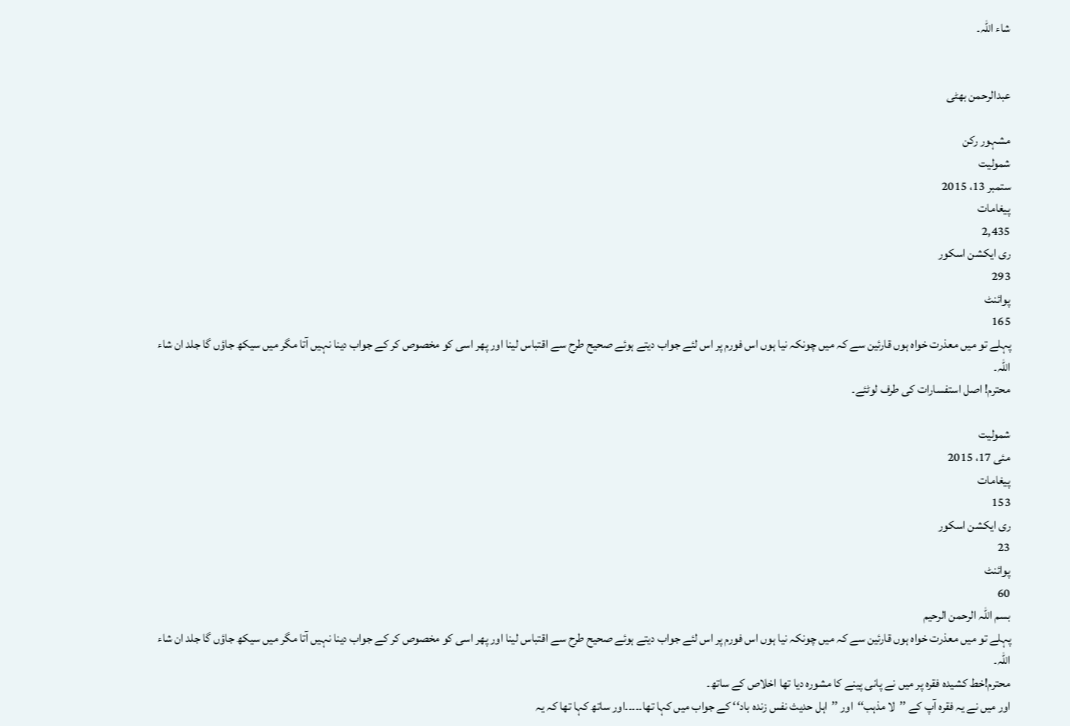شاء اللہ۔


عبدالرحمن بھٹی

مشہور رکن
شمولیت
ستمبر 13، 2015
پیغامات
2,435
ری ایکشن اسکور
293
پوائنٹ
165
پہلے تو میں معذرت خواہ ہوں قارئین سے کہ میں چونکہ نیا ہوں اس فورم پر اس لئے جواب دیتے ہوئے صحیح طرح سے اقتباس لینا اور پھر اسی کو مخصوص کر کے جواب دینا نہیں آتا مگر میں سیکھ جاؤں گا جلد ان شاء اللہ۔
محترم! اصل استفسارات کی طرف لوٹئے۔

شمولیت
مئی 17، 2015
پیغامات
153
ری ایکشن اسکور
23
پوائنٹ
60
بسم اللہ الرحمن الرحیم
پہلے تو میں معذرت خواہ ہوں قارئین سے کہ میں چونکہ نیا ہوں اس فورم پر اس لئے جواب دیتے ہوئے صحیح طرح سے اقتباس لینا اور پھر اسی کو مخصوص کر کے جواب دینا نہیں آتا مگر میں سیکھ جاؤں گا جلد ان شاء اللہ۔
محترم!خط کشیدہ فقرہ پر میں نے پانی پینے کا مشورہ دیا تھا اخلاص کے ساتھ۔
اور میں نے یہ فقرہ آپ کے ’’لا مذہب‘‘اور ’’اہل حدیث نفس زندہ باد‘‘ کے جواب میں کہا تھا۔۔۔۔۔اور ساتھ کہا تھا کہ یہ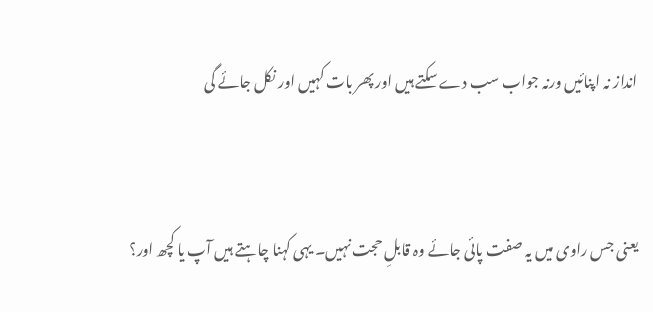انداز نہ اپنائیں ورنہ جواب سب دے سکتے ہیں اور پھر بات کہیں اور نکل جائے گی


یعنی جس راوی میں یہ صفت پائی جائے وہ قابلِ حجت نہیں۔ یہی کہنا چاہتے ہیں آپ یا کچھ اور؟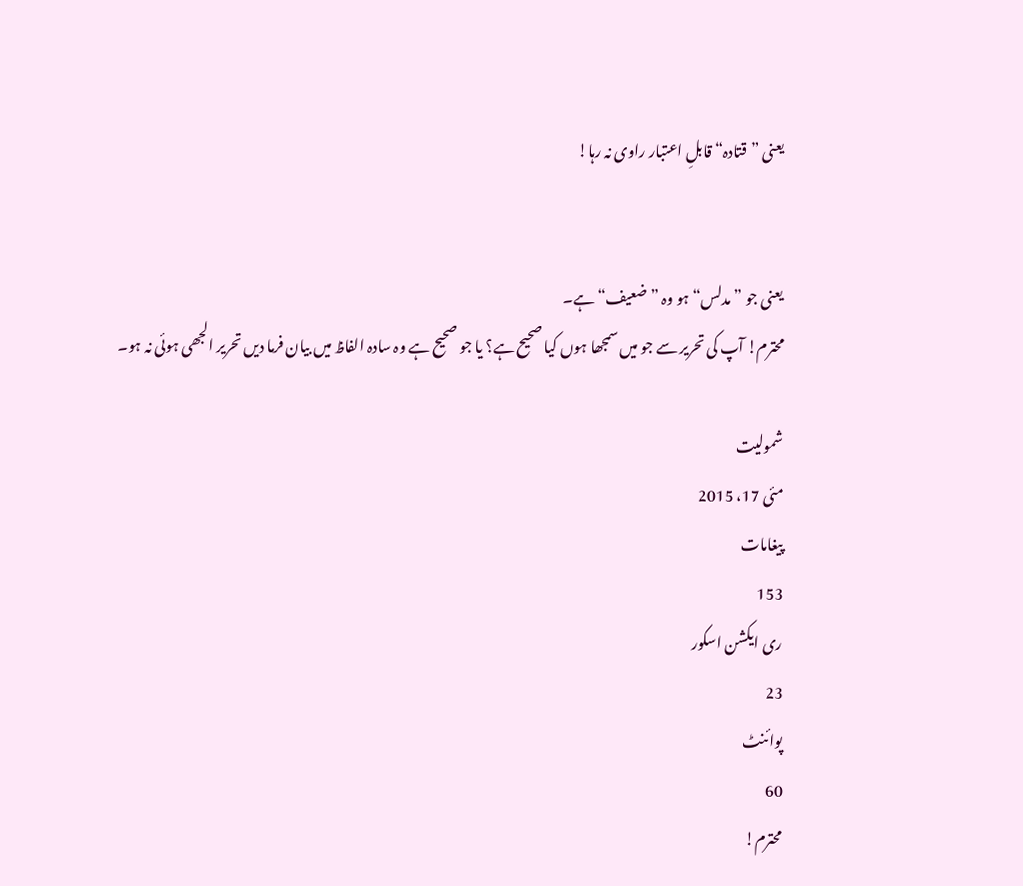یعنی ”قتادہ“ قابلِ اعتبار راوی نہ رہا!


یعنی جو ”مدلس“ ہو وہ ”ضعیف“ ہے۔
محترم! آپ کی تحریر سے جو میں سمجھا ہوں کیا صحیح ہے؟ یا جو صحیح ہے وہ سادہ الفاظ میں بیان فرما دیں تحریر الجھی ہوئی نہ ہو۔

شمولیت
مئی 17، 2015
پیغامات
153
ری ایکشن اسکور
23
پوائنٹ
60
محترم!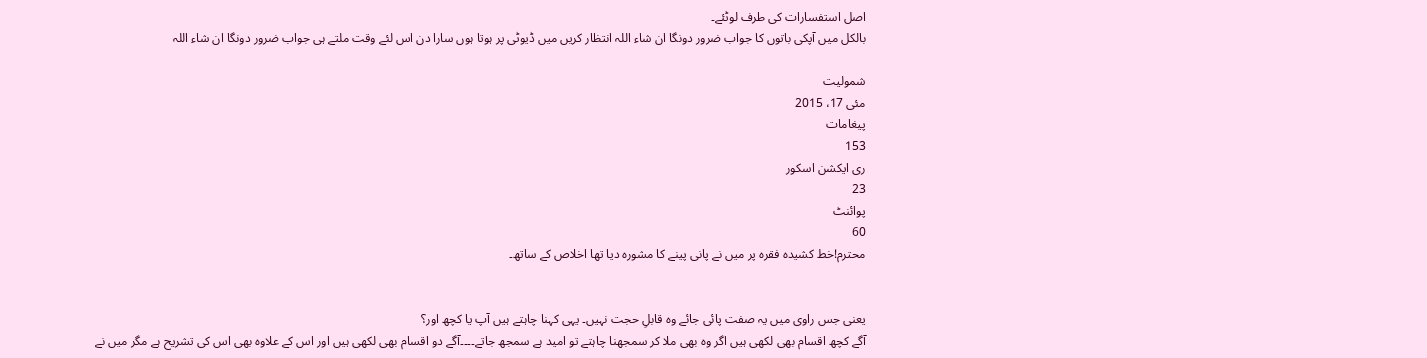اصل استفسارات کی طرف لوٹئے۔
بالکل میں آپکی باتوں کا جواب ضرور دونگا ان شاء اللہ انتظار کریں میں ڈیوٹی پر ہوتا ہوں سارا دن اس لئے وقت ملتے ہی جواب ضرور دونگا ان شاء اللہ

شمولیت
مئی 17، 2015
پیغامات
153
ری ایکشن اسکور
23
پوائنٹ
60
محترم!خط کشیدہ فقرہ پر میں نے پانی پینے کا مشورہ دیا تھا اخلاص کے ساتھ۔


یعنی جس راوی میں یہ صفت پائی جائے وہ قابلِ حجت نہیں۔ یہی کہنا چاہتے ہیں آپ یا کچھ اور؟
آگے کچھ اقسام بھی لکھی ہیں اگر وہ بھی ملا کر سمجھنا چاہتے تو امید ہے سمجھ جاتے۔۔۔۔آگے دو اقسام بھی لکھی ہیں اور اس کے علاوہ بھی اس کی تشریح ہے مگر میں نے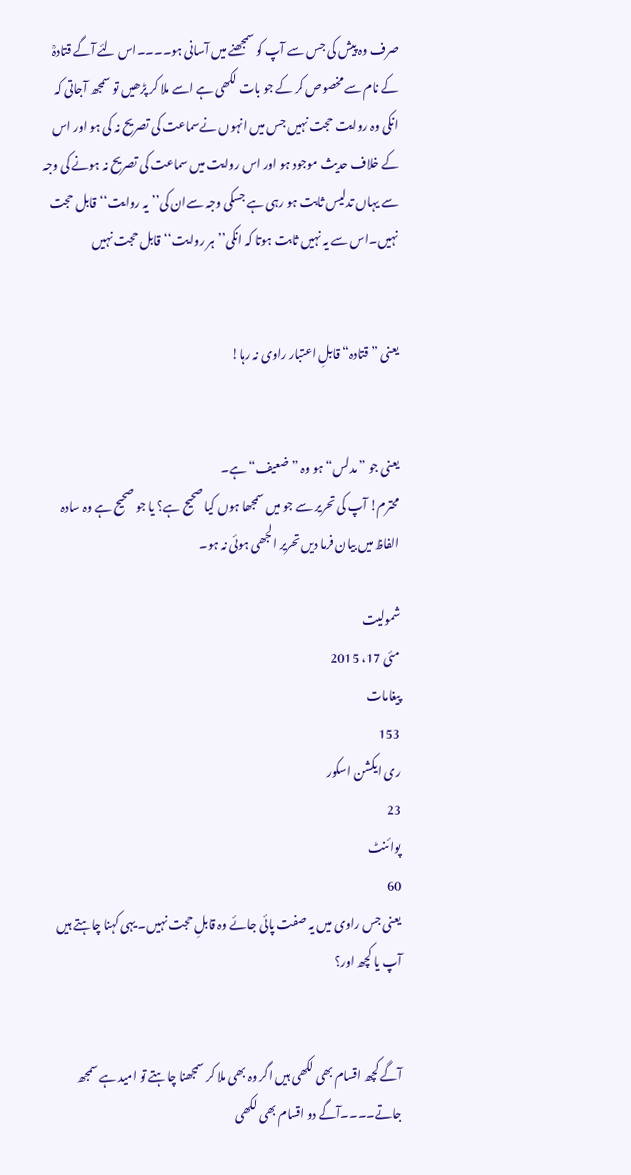صرف وہ پیش کی جس سے آپ کو سمجھنے میں آسانی ہو۔۔۔۔اس لئے آگے قتادہؒ کے نام سے مخصوص کر کے جو بات لکھی ہے اسے ملا کر پڑھیں تو سمجھ آجاتی کہ انکی وہ روایت حجت نہیں جس میں انہوں نےسماعت کی تصریح نہ کی ہو اور اس کے خلاف حدیث موجود ہو اور اس روایت میں سماعت کی تصریح نہ ہونے کی وجہ سے یہاں تدلیس ثابت ہو رہی ہے جسکی وجہ سےان کی’’یہ روایت‘‘قابل حجت نہیں۔اس سے یہ نہیں ثابت ہوتا کہ انکی’’ہر روایت‘‘قابل حجت نہیں


یعنی ”قتادہ“ قابلِ اعتبار راوی نہ رہا!


یعنی جو ”مدلس“ ہو وہ ”ضعیف“ ہے۔
محترم! آپ کی تحریر سے جو میں سمجھا ہوں کیا صحیح ہے؟ یا جو صحیح ہے وہ سادہ الفاظ میں بیان فرما دیں تحریر الجھی ہوئی نہ ہو۔

شمولیت
مئی 17، 2015
پیغامات
153
ری ایکشن اسکور
23
پوائنٹ
60
یعنی جس راوی میں یہ صفت پائی جائے وہ قابلِ حجت نہیں۔ یہی کہنا چاہتے ہیں آپ یا کچھ اور؟


آگے کچھ اقسام بھی لکھی ہیں اگر وہ بھی ملا کر سمجھنا چاہتے تو امید ہے سمجھ جاتے۔۔۔۔آگے دو اقسام بھی لکھی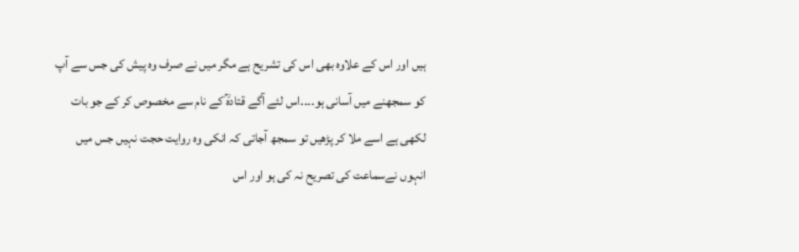ہیں اور اس کے علاوہ بھی اس کی تشریح ہے مگر میں نے صرف وہ پیش کی جس سے آپ کو سمجھنے میں آسانی ہو۔۔۔۔اس لئے آگے قتادہؒ کے نام سے مخصوص کر کے جو بات لکھی ہے اسے ملا کر پڑھیں تو سمجھ آجاتی کہ انکی وہ روایت حجت نہیں جس میں انہوں نےسماعت کی تصریح نہ کی ہو اور اس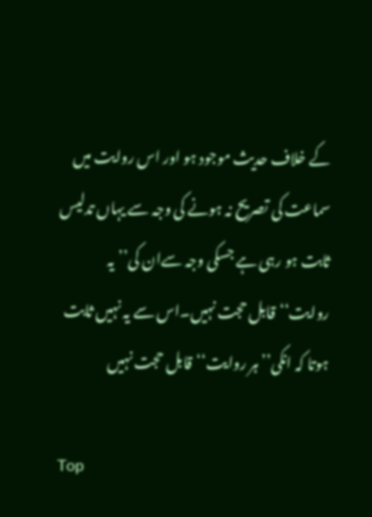کے خلاف حدیث موجود ہو اور اس روایت میں سماعت کی تصریح نہ ہونے کی وجہ سے یہاں تدلیس ثابت ہو رہی ہے جسکی وجہ سےان کی’’یہ روایت‘‘قابل حجت نہیں۔اس سے یہ نہیں ثابت ہوتا کہ انکی’’ہر روایت‘‘قابل حجت نہیں

Top